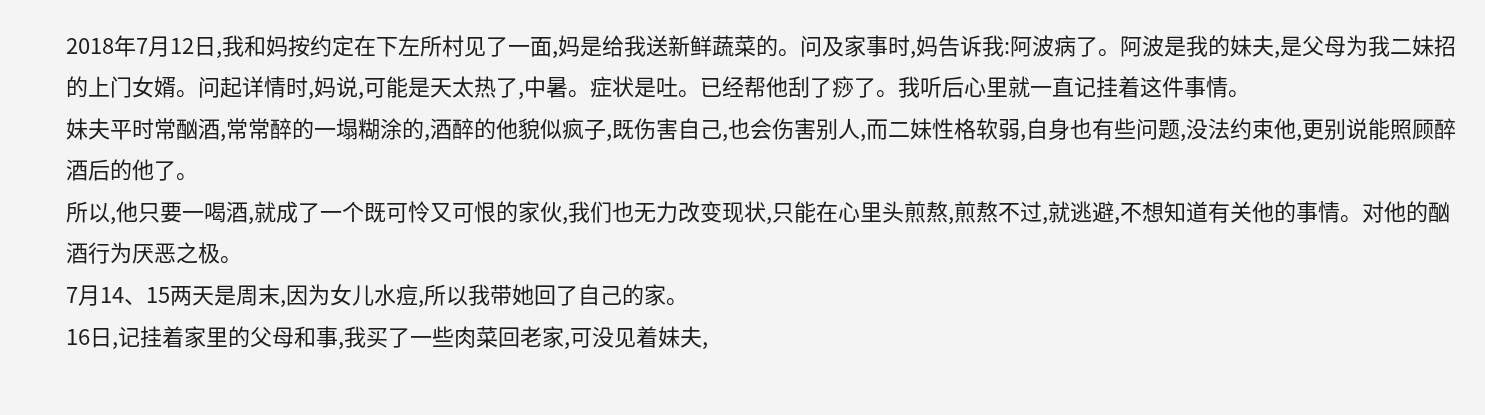2018年7月12日,我和妈按约定在下左所村见了一面,妈是给我送新鲜蔬菜的。问及家事时,妈告诉我:阿波病了。阿波是我的妹夫,是父母为我二妹招的上门女婿。问起详情时,妈说,可能是天太热了,中暑。症状是吐。已经帮他刮了痧了。我听后心里就一直记挂着这件事情。
妹夫平时常酗酒,常常醉的一塌糊涂的,酒醉的他貌似疯子,既伤害自己,也会伤害别人,而二妹性格软弱,自身也有些问题,没法约束他,更别说能照顾醉酒后的他了。
所以,他只要一喝酒,就成了一个既可怜又可恨的家伙,我们也无力改变现状,只能在心里头煎熬,煎熬不过,就逃避,不想知道有关他的事情。对他的酗酒行为厌恶之极。
7月14、15两天是周末,因为女儿水痘,所以我带她回了自己的家。
16日,记挂着家里的父母和事,我买了一些肉菜回老家,可没见着妹夫,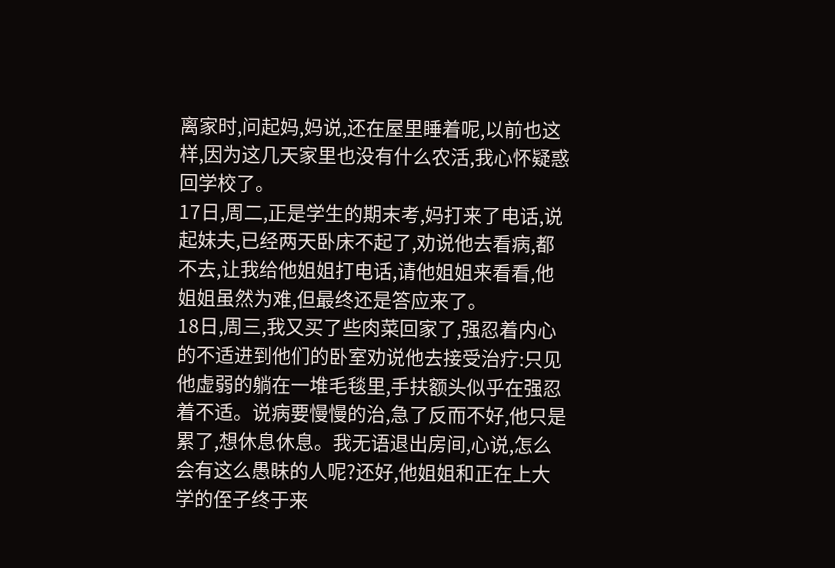离家时,问起妈,妈说,还在屋里睡着呢,以前也这样,因为这几天家里也没有什么农活,我心怀疑惑回学校了。
17日,周二,正是学生的期末考,妈打来了电话,说起妹夫,已经两天卧床不起了,劝说他去看病,都不去,让我给他姐姐打电话,请他姐姐来看看,他姐姐虽然为难,但最终还是答应来了。
18日,周三,我又买了些肉菜回家了,强忍着内心的不适进到他们的卧室劝说他去接受治疗:只见他虚弱的躺在一堆毛毯里,手扶额头似乎在强忍着不适。说病要慢慢的治,急了反而不好,他只是累了,想休息休息。我无语退出房间,心说,怎么会有这么愚昧的人呢?还好,他姐姐和正在上大学的侄子终于来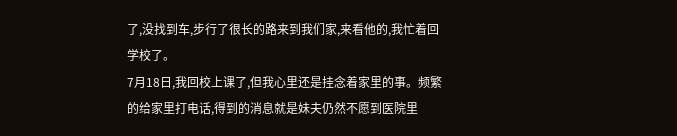了,没找到车,步行了很长的路来到我们家,来看他的,我忙着回学校了。
7月18日,我回校上课了,但我心里还是挂念着家里的事。频繁的给家里打电话,得到的消息就是妹夫仍然不愿到医院里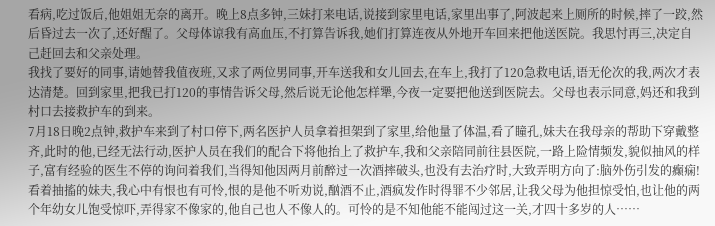看病,吃过饭后,他姐姐无奈的离开。晚上8点多钟,三妹打来电话,说接到家里电话,家里出事了,阿波起来上厕所的时候,摔了一跤,然后昏过去一次了,还好醒了。父母体谅我有高血压,不打算告诉我,她们打算连夜从外地开车回来把他送医院。我思忖再三,决定自己赶回去和父亲处理。
我找了要好的同事,请她替我值夜班,又求了两位男同事,开车送我和女儿回去,在车上,我打了120急救电话,语无伦次的我,两次才表达清楚。回到家里,把我已打120的事情告诉父母,然后说无论他怎样犟,今夜一定要把他送到医院去。父母也表示同意,妈还和我到村口去接救护车的到来。
7月18日晚2点钟,救护车来到了村口停下,两名医护人员拿着担架到了家里,给他量了体温,看了瞳孔,妹夫在我母亲的帮助下穿戴整齐,此时的他,已经无法行动,医护人员在我们的配合下将他抬上了救护车,我和父亲陪同前往县医院,一路上险情频发,貌似抽风的样子,富有经验的医生不停的询问着我们,当得知他因两月前醉过一次酒摔破头,也没有去治疗时,大致弄明方向了:脑外伤引发的癫痫!看着抽搐的妹夫,我心中有恨也有可怜,恨的是他不听劝说,酗酒不止,酒疯发作时得罪不少邻居,让我父母为他担惊受怕,也让他的两个年幼女儿饱受惊吓,弄得家不像家的,他自己也人不像人的。可怜的是不知他能不能闯过这一关,才四十多岁的人……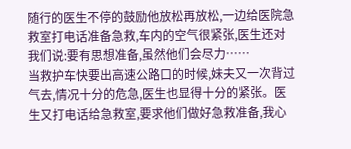随行的医生不停的鼓励他放松再放松,一边给医院急救室打电话准备急救,车内的空气很紧张,医生还对我们说:要有思想准备,虽然他们会尽力……
当救护车快要出高速公路口的时候,妹夫又一次背过气去,情况十分的危急,医生也显得十分的紧张。医生又打电话给急救室,要求他们做好急救准备,我心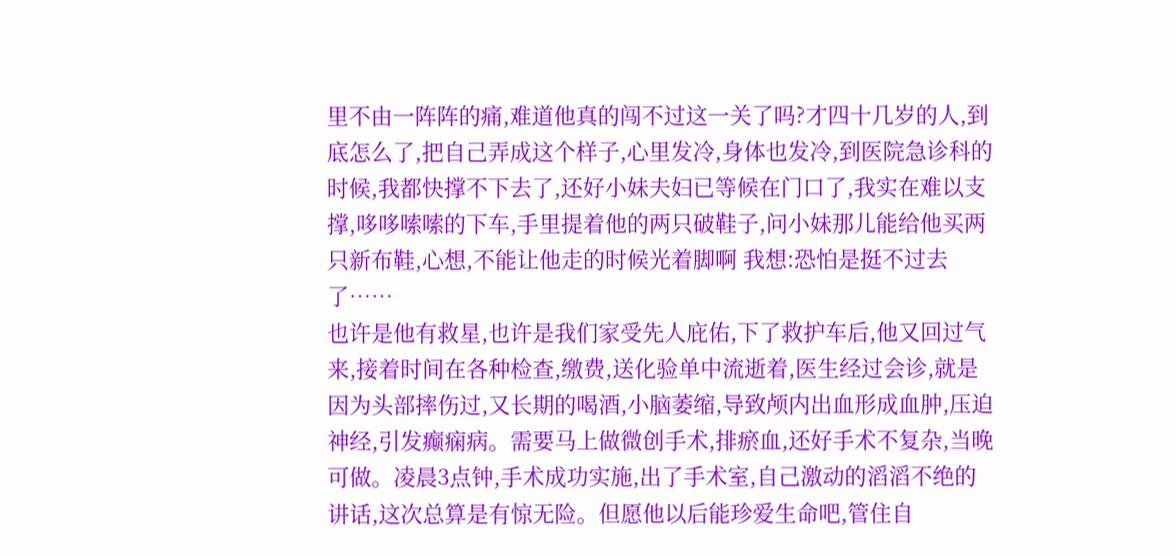里不由一阵阵的痛,难道他真的闯不过这一关了吗?才四十几岁的人,到底怎么了,把自己弄成这个样子,心里发冷,身体也发冷,到医院急诊科的时候,我都快撑不下去了,还好小妹夫妇已等候在门口了,我实在难以支撑,哆哆嗦嗦的下车,手里提着他的两只破鞋子,问小妹那儿能给他买两只新布鞋,心想,不能让他走的时候光着脚啊 我想:恐怕是挺不过去了……
也许是他有救星,也许是我们家受先人庇佑,下了救护车后,他又回过气来,接着时间在各种检查,缴费,送化验单中流逝着,医生经过会诊,就是因为头部摔伤过,又长期的喝酒,小脑萎缩,导致颅内出血形成血肿,压迫神经,引发癫痫病。需要马上做微创手术,排瘀血,还好手术不复杂,当晚可做。凌晨3点钟,手术成功实施,出了手术室,自己激动的滔滔不绝的讲话,这次总算是有惊无险。但愿他以后能珍爱生命吧,管住自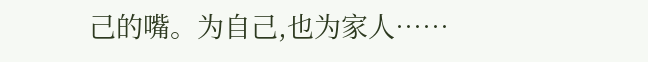己的嘴。为自己,也为家人……